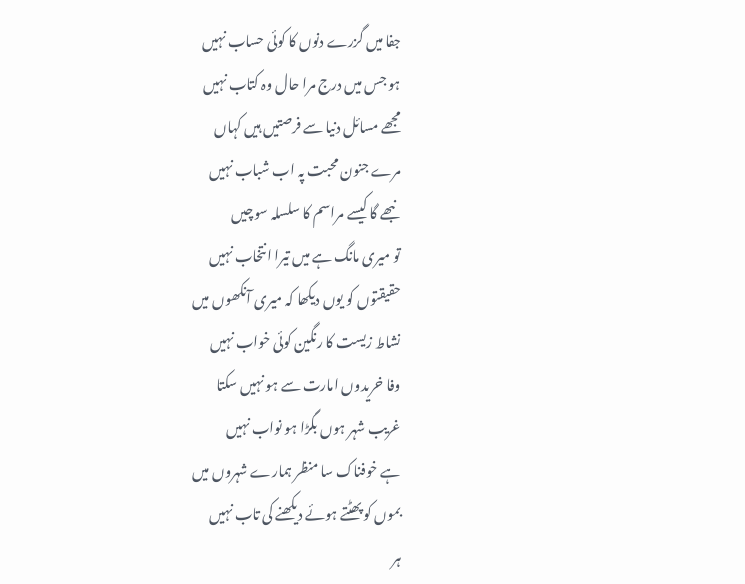جفا میں گزرے دنوں کا کوئی حساب نہیں
ہو جس میں درج مرا حال وہ کتاب نہیں
مجھے مسائل دنیا سے فرصتیں ہیں کہاں
مرے جنون محبت پہ اب شباب نہیں
نبھے گا کیسے مراسم کا سلسلہ سوچیں
تو میری مانگ ہے میں تیرا انتخاب نہیں
حقیقتوں کو یوں دیکھا کہ میری آنکھوں میں
نشاط زیست کا رنگین کوئی خواب نہیں
وفا خریدوں امارت سے ہو نہیں سکتا
غریب شہر ہوں بگڑا ہو نواب نہیں
ہے خوفناک سا منظر ہمارے شہروں میں
بموں کو پھٹتے ہوئے دیکھنے کی تاب نہیں
ہر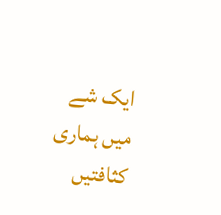ایک شے میں ہماری کثافتیں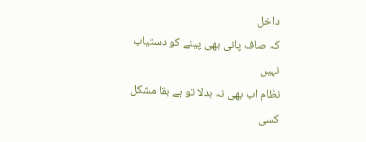داخل
کہ صاف پانی بھی پینے کو دستیاب نہیں
نظام اب بھی نہ بدلا تو ہے بقا مشکل
کسی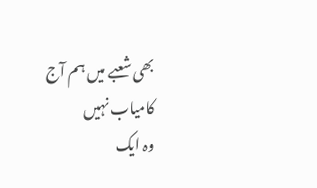بھی شعبے میں ہم آج کامیاب نہیں
وہ ایک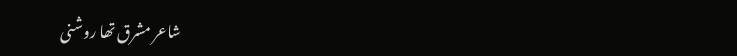شاعر مشرق تھا روشنی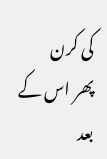کی کرن
پھر اس کے بعد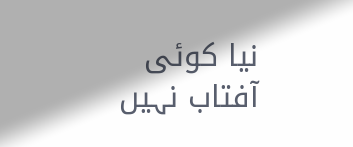نیا کوئی آفتاب نہیں